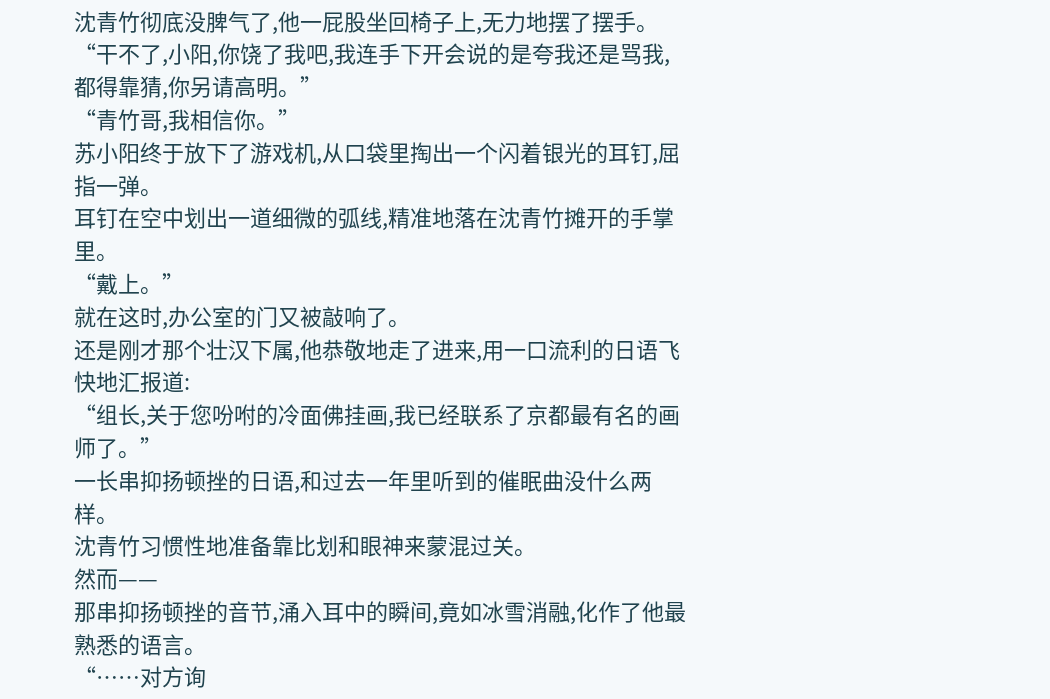沈青竹彻底没脾气了,他一屁股坐回椅子上,无力地摆了摆手。
“干不了,小阳,你饶了我吧,我连手下开会说的是夸我还是骂我,都得靠猜,你另请高明。”
“青竹哥,我相信你。”
苏小阳终于放下了游戏机,从口袋里掏出一个闪着银光的耳钉,屈指一弹。
耳钉在空中划出一道细微的弧线,精准地落在沈青竹摊开的手掌里。
“戴上。”
就在这时,办公室的门又被敲响了。
还是刚才那个壮汉下属,他恭敬地走了进来,用一口流利的日语飞快地汇报道:
“组长,关于您吩咐的冷面佛挂画,我已经联系了京都最有名的画师了。”
一长串抑扬顿挫的日语,和过去一年里听到的催眠曲没什么两样。
沈青竹习惯性地准备靠比划和眼神来蒙混过关。
然而——
那串抑扬顿挫的音节,涌入耳中的瞬间,竟如冰雪消融,化作了他最熟悉的语言。
“……对方询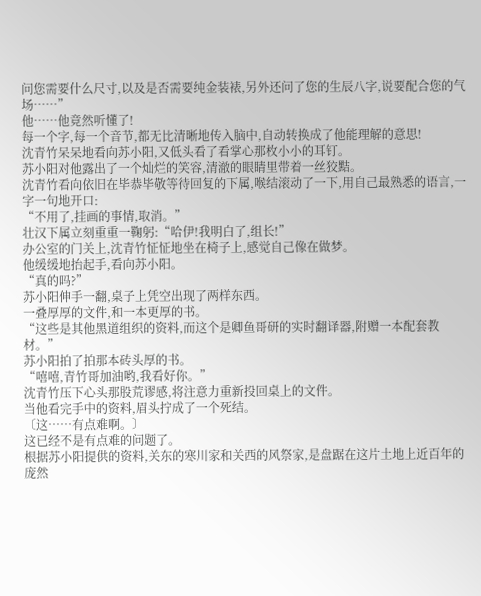问您需要什么尺寸,以及是否需要纯金装裱,另外还问了您的生辰八字,说要配合您的气场……”
他……他竟然听懂了!
每一个字,每一个音节,都无比清晰地传入脑中,自动转换成了他能理解的意思!
沈青竹呆呆地看向苏小阳,又低头看了看掌心那枚小小的耳钉。
苏小阳对他露出了一个灿烂的笑容,清澈的眼睛里带着一丝狡黠。
沈青竹看向依旧在毕恭毕敬等待回复的下属,喉结滚动了一下,用自己最熟悉的语言,一字一句地开口:
“不用了,挂画的事情,取消。”
壮汉下属立刻重重一鞠躬:“哈伊!我明白了,组长!”
办公室的门关上,沈青竹怔怔地坐在椅子上,感觉自己像在做梦。
他缓缓地抬起手,看向苏小阳。
“真的吗?”
苏小阳伸手一翻,桌子上凭空出现了两样东西。
一叠厚厚的文件,和一本更厚的书。
“这些是其他黑道组织的资料,而这个是卿鱼哥研的实时翻译器,附赠一本配套教材。”
苏小阳拍了拍那本砖头厚的书。
“嘻嘻,青竹哥加油哟,我看好你。”
沈青竹压下心头那股荒谬感,将注意力重新投回桌上的文件。
当他看完手中的资料,眉头拧成了一个死结。
〔这……有点难啊。〕
这已经不是有点难的问题了。
根据苏小阳提供的资料,关东的寒川家和关西的风祭家,是盘踞在这片土地上近百年的庞然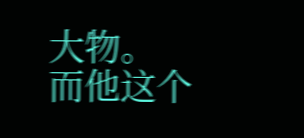大物。
而他这个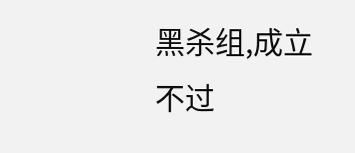黑杀组,成立不过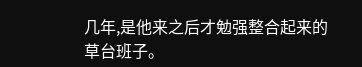几年,是他来之后才勉强整合起来的草台班子。